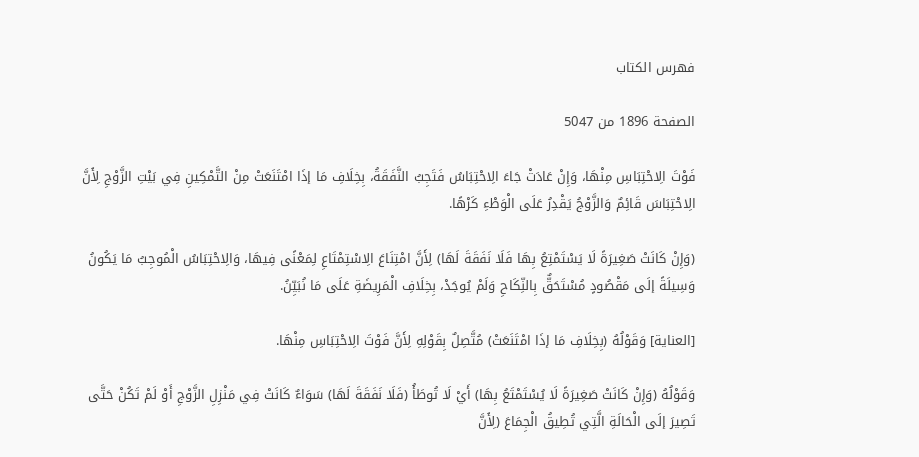فهرس الكتاب

الصفحة 1896 من 5047

فَوْتَ الِاحْتِبَاسِ مِنْهَا، وَإِنْ عَادَتْ جَاءَ الِاحْتِبَاسُ فَتَجِبُ النَّفَقَةُ، بِخِلَافِ مَا إذَا امْتَنَعَتْ مِنْ التَّمْكِينِ فِي بَيْتِ الزَّوْجِ لِأَنَّ الِاحْتِبَاسَ قَائِمٌ وَالزَّوْجُ يَقْدِرُ عَلَى الْوَطْءِ كَرْهًا.

(وَإِنْ كَانَتْ صَغِيرَةً لَا يَسْتَمْتِعُ بِهَا فَلَا نَفَقَةَ لَهَا) لِأَنَّ امْتِنَاعَ الِاسْتِمْتَاعِ لِمَعْنًى فِيهَا، وَالِاحْتِبَاسُ الْمُوجِبُ مَا يَكُونُ وَسِيلَةً إلَى مَقْصُودٍ مُسْتَحَقٌّ بِالنِّكَاحِ وَلَمْ يُوجَدْ، بِخِلَافِ الْمَرِيضَةِ عَلَى مَا نُبَيِّنُ.

[العناية] وَقَوْلُهُ (بِخِلَافِ مَا إذَا امْتَنَعَتْ) مُتَّصِلٌ بِقَوْلِهِ لِأَنَّ فَوْتَ الِاحْتِبَاسِ مِنْهَا.

وَقَوْلُهُ (وَإِنْ كَانَتْ صَغِيرَةً لَا يُسْتَمْتَعُ بِهَا) أَيْ لَا تُوطَأُ (فَلَا نَفَقَةَ لَهَا) سَوَاءٌ كَانَتْ فِي مَنْزِلِ الزَّوْجِ أَوْ لَمْ تَكُنْ حَتَّى تَصِيرَ إلَى الْحَالَةِ الَّتِي تُطِيقُ الْجِمَاعَ (لِأَنَّ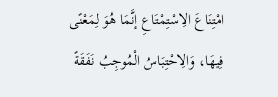امْتِنَاعَ الِاسْتِمْتَاعِ إنَّمَا هُوَ لِمَعْنًى فِيهَا، وَالِاحْتِبَاسُ الْمُوجِبُ نَفَقَةً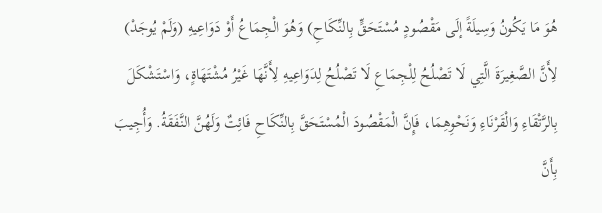هُوَ مَا يَكُونُ وَسِيلَةً إلَى مَقْصُودٍ مُسْتَحَقٍّ بِالنِّكَاحِ) وَهُوَ الْجِمَاعُ أَوْ دَوَاعِيهِ (وَلَمْ يُوجَدْ) لِأَنَّ الصَّغِيرَةَ الَّتِي لَا تَصْلُحُ لِلْجِمَاعِ لَا تَصْلُحُ لِدَوَاعِيهِ لِأَنَّهَا غَيْرُ مُشْتَهَاةٍ، وَاسْتَشْكَلَ بِالرَّتْقَاءِ وَالْقَرْنَاءِ وَنَحْوِهِمَا، فَإِنَّ الْمَقْصُودَ الْمُسْتَحَقَّ بِالنِّكَاحِ فَائِتٌ وَلَهُنَّ النَّفَقَةُ. وَأُجِيبَ بِأَنَّ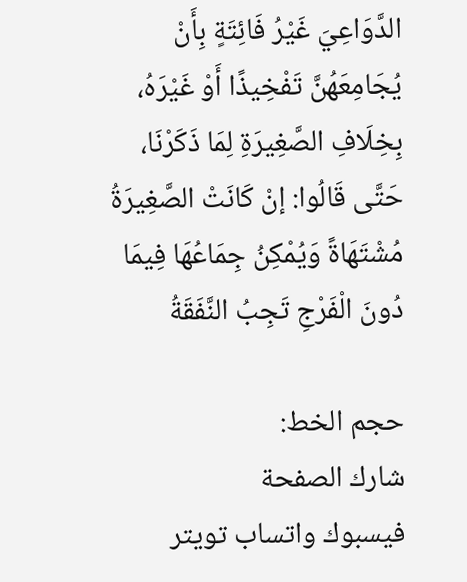الدَّوَاعِيَ غَيْرُ فَائِتَةٍ بِأَنْ يُجَامِعَهُنَّ تَفْخِيذًا أَوْ غَيْرَهُ، بِخِلَافِ الصَّغِيرَةِ لِمَا ذَكَرْنَا، حَتَّى قَالُوا: إنْ كَانَتْ الصَّغِيرَةُ مُشْتَهَاةً وَيُمْكِنُ جِمَاعُهَا فِيمَا دُونَ الْفَرْجِ تَجِبُ النَّفَقَةُ

حجم الخط:
شارك الصفحة
فيسبوك واتساب تويتر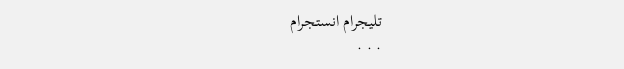تليجرام انستجرام
. . .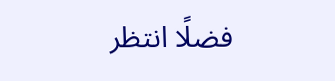فضلًا انتظر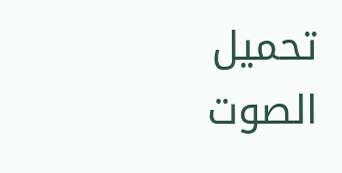تحميل الصوت